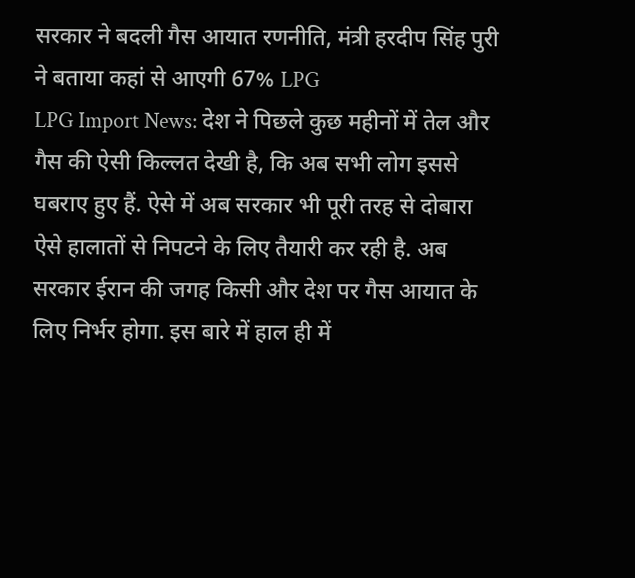सरकार ने बदली गैस आयात रणनीति, मंत्री हरदीप सिंह पुरी ने बताया कहां से आएगी 67% LPG
LPG Import News: देश ने पिछले कुछ महीनों में तेल और गैस की ऐसी किल्लत देखी है, कि अब सभी लोग इससे घबराए हुए हैं. ऐसे में अब सरकार भी पूरी तरह से दोबारा ऐसे हालातों से निपटने के लिए तैयारी कर रही है. अब सरकार ईरान की जगह किसी और देश पर गैस आयात के लिए निर्भर होगा. इस बारे में हाल ही में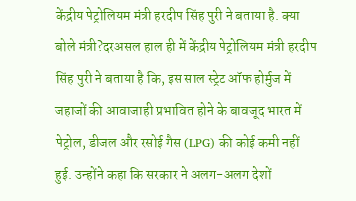केंद्रीय पेट्रोलियम मंत्री हरदीप सिंह पुरी ने बताया है. क्या बोले मंत्री?दरअसल हाल ही में केंद्रीय पेट्रोलियम मंत्री हरदीप सिंह पुरी ने बताया है कि, इस साल स्ट्रेट ऑफ होर्मुज में जहाजों की आवाजाही प्रभावित होने के बावजूद भारत में पेट्रोल, डीजल और रसोई गैस (LPG) की कोई कमी नहीं हुई. उन्होंने कहा कि सरकार ने अलग-अलग देशों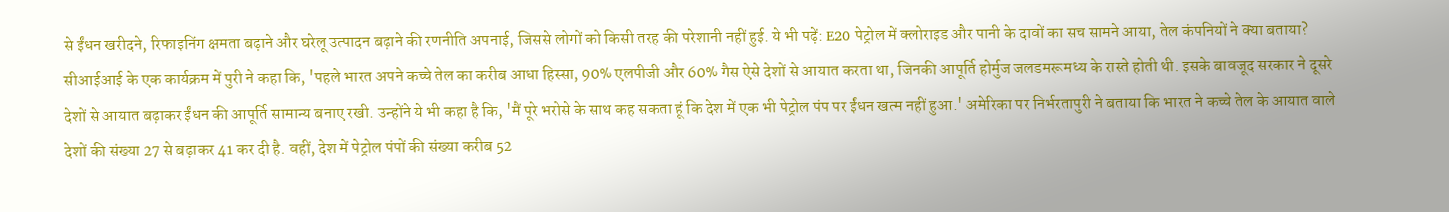से ईंधन खरीदने, रिफाइनिंग क्षमता बढ़ाने और घरेलू उत्पादन बढ़ाने की रणनीति अपनाई, जिससे लोगों को किसी तरह की परेशानी नहीं हुई. ये भी पढ़ें: E20 पेट्रोल में क्लोराइड और पानी के दावों का सच सामने आया, तेल कंपनियों ने क्या बताया? सीआईआई के एक कार्यक्रम में पुरी ने कहा कि, 'पहले भारत अपने कच्चे तेल का करीब आधा हिस्सा, 90% एलपीजी और 60% गैस ऐसे देशों से आयात करता था, जिनकी आपूर्ति होर्मुज जलडमरूमध्य के रास्ते होती थी. इसके बावजूद सरकार ने दूसरे देशों से आयात बढ़ाकर ईंधन की आपूर्ति सामान्य बनाए रखी. उन्होंने ये भी कहा है कि, 'मैं पूरे भरोसे के साथ कह सकता हूं कि देश में एक भी पेट्रोल पंप पर ईंधन खत्म नहीं हुआ.' अमेरिका पर निर्भरतापुरी ने बताया कि भारत ने कच्चे तेल के आयात वाले देशों की संख्या 27 से बढ़ाकर 41 कर दी है. वहीं, देश में पेट्रोल पंपों की संख्या करीब 52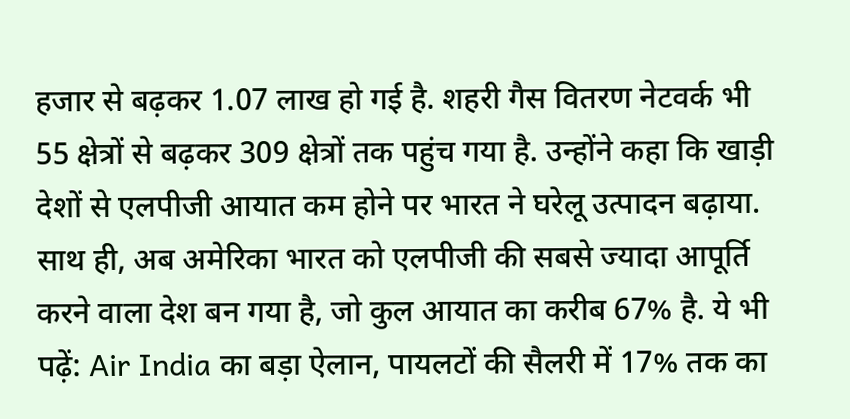हजार से बढ़कर 1.07 लाख हो गई है. शहरी गैस वितरण नेटवर्क भी 55 क्षेत्रों से बढ़कर 309 क्षेत्रों तक पहुंच गया है. उन्होंने कहा कि खाड़ी देशों से एलपीजी आयात कम होने पर भारत ने घरेलू उत्पादन बढ़ाया. साथ ही, अब अमेरिका भारत को एलपीजी की सबसे ज्यादा आपूर्ति करने वाला देश बन गया है, जो कुल आयात का करीब 67% है. ये भी पढ़ें: Air India का बड़ा ऐलान, पायलटों की सैलरी में 17% तक का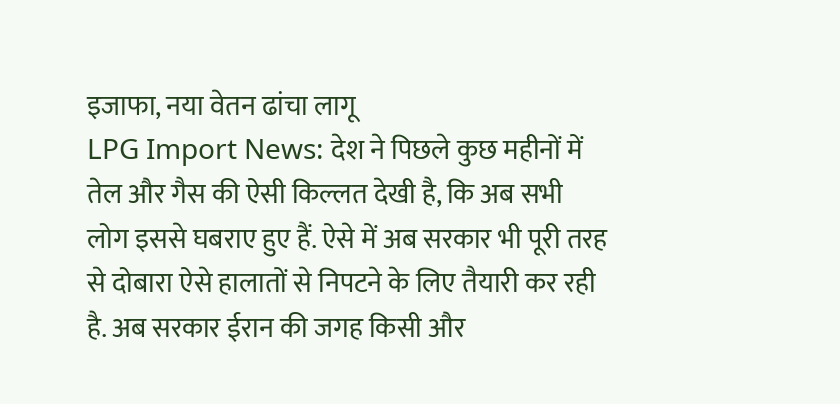इजाफा, नया वेतन ढांचा लागू
LPG Import News: देश ने पिछले कुछ महीनों में तेल और गैस की ऐसी किल्लत देखी है, कि अब सभी लोग इससे घबराए हुए हैं. ऐसे में अब सरकार भी पूरी तरह से दोबारा ऐसे हालातों से निपटने के लिए तैयारी कर रही है. अब सरकार ईरान की जगह किसी और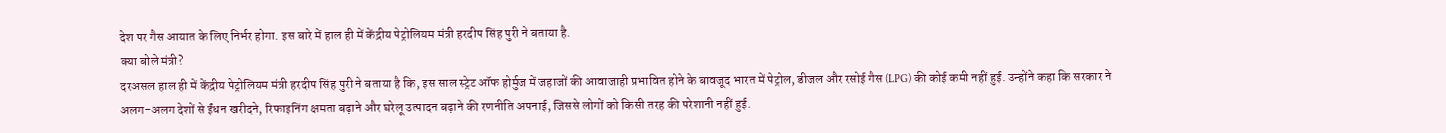देश पर गैस आयात के लिए निर्भर होगा. इस बारे में हाल ही में केंद्रीय पेट्रोलियम मंत्री हरदीप सिंह पुरी ने बताया है.
क्या बोले मंत्री?
दरअसल हाल ही में केंद्रीय पेट्रोलियम मंत्री हरदीप सिंह पुरी ने बताया है कि, इस साल स्ट्रेट ऑफ होर्मुज में जहाजों की आवाजाही प्रभावित होने के बावजूद भारत में पेट्रोल, डीजल और रसोई गैस (LPG) की कोई कमी नहीं हुई. उन्होंने कहा कि सरकार ने अलग-अलग देशों से ईंधन खरीदने, रिफाइनिंग क्षमता बढ़ाने और घरेलू उत्पादन बढ़ाने की रणनीति अपनाई, जिससे लोगों को किसी तरह की परेशानी नहीं हुई.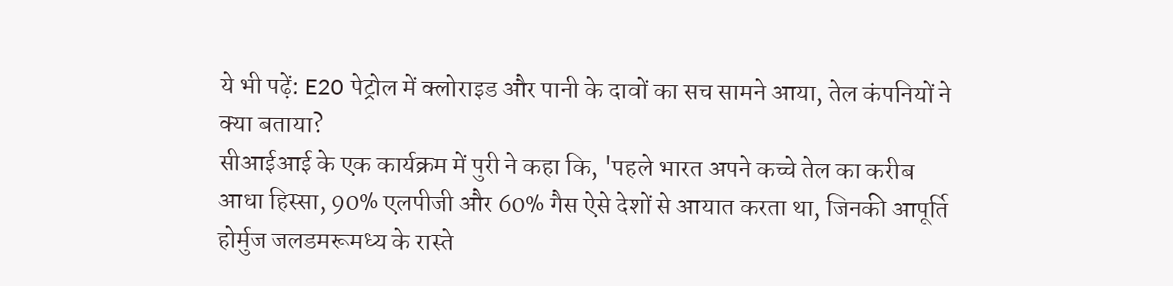ये भी पढ़ें: E20 पेट्रोल में क्लोराइड और पानी के दावों का सच सामने आया, तेल कंपनियों ने क्या बताया?
सीआईआई के एक कार्यक्रम में पुरी ने कहा कि, 'पहले भारत अपने कच्चे तेल का करीब आधा हिस्सा, 90% एलपीजी और 60% गैस ऐसे देशों से आयात करता था, जिनकी आपूर्ति होर्मुज जलडमरूमध्य के रास्ते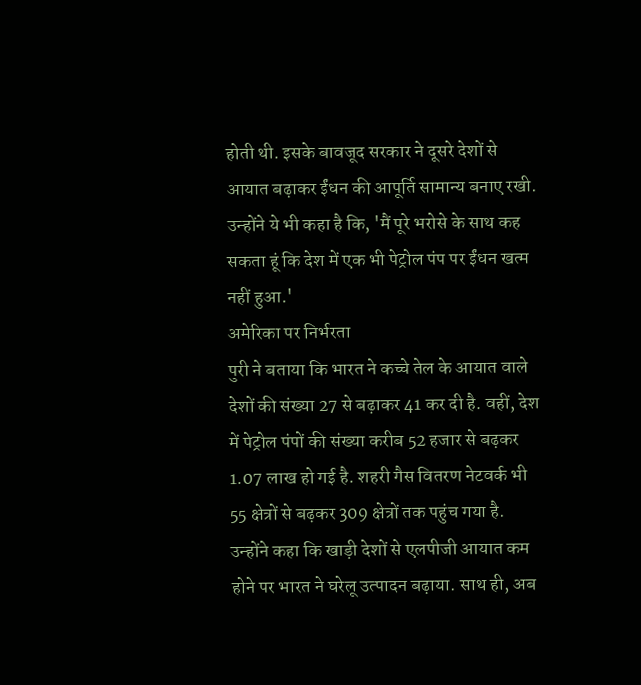होती थी. इसके बावजूद सरकार ने दूसरे देशों से आयात बढ़ाकर ईंधन की आपूर्ति सामान्य बनाए रखी. उन्होंने ये भी कहा है कि, 'मैं पूरे भरोसे के साथ कह सकता हूं कि देश में एक भी पेट्रोल पंप पर ईंधन खत्म नहीं हुआ.'
अमेरिका पर निर्भरता
पुरी ने बताया कि भारत ने कच्चे तेल के आयात वाले देशों की संख्या 27 से बढ़ाकर 41 कर दी है. वहीं, देश में पेट्रोल पंपों की संख्या करीब 52 हजार से बढ़कर 1.07 लाख हो गई है. शहरी गैस वितरण नेटवर्क भी 55 क्षेत्रों से बढ़कर 309 क्षेत्रों तक पहुंच गया है. उन्होंने कहा कि खाड़ी देशों से एलपीजी आयात कम होने पर भारत ने घरेलू उत्पादन बढ़ाया. साथ ही, अब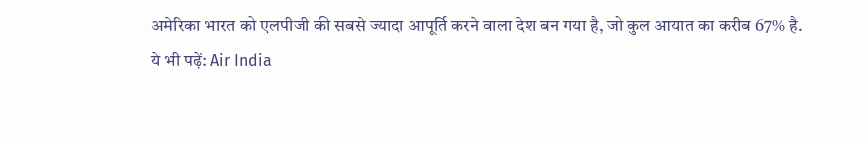अमेरिका भारत को एलपीजी की सबसे ज्यादा आपूर्ति करने वाला देश बन गया है, जो कुल आयात का करीब 67% है.
ये भी पढ़ें: Air India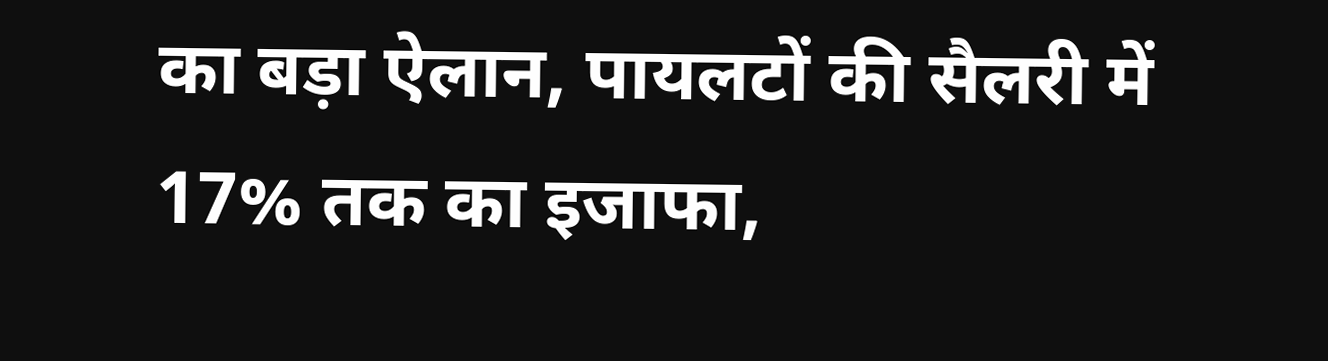का बड़ा ऐलान, पायलटों की सैलरी में 17% तक का इजाफा,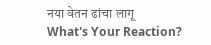नया वेतन ढांचा लागू
What's Your Reaction?